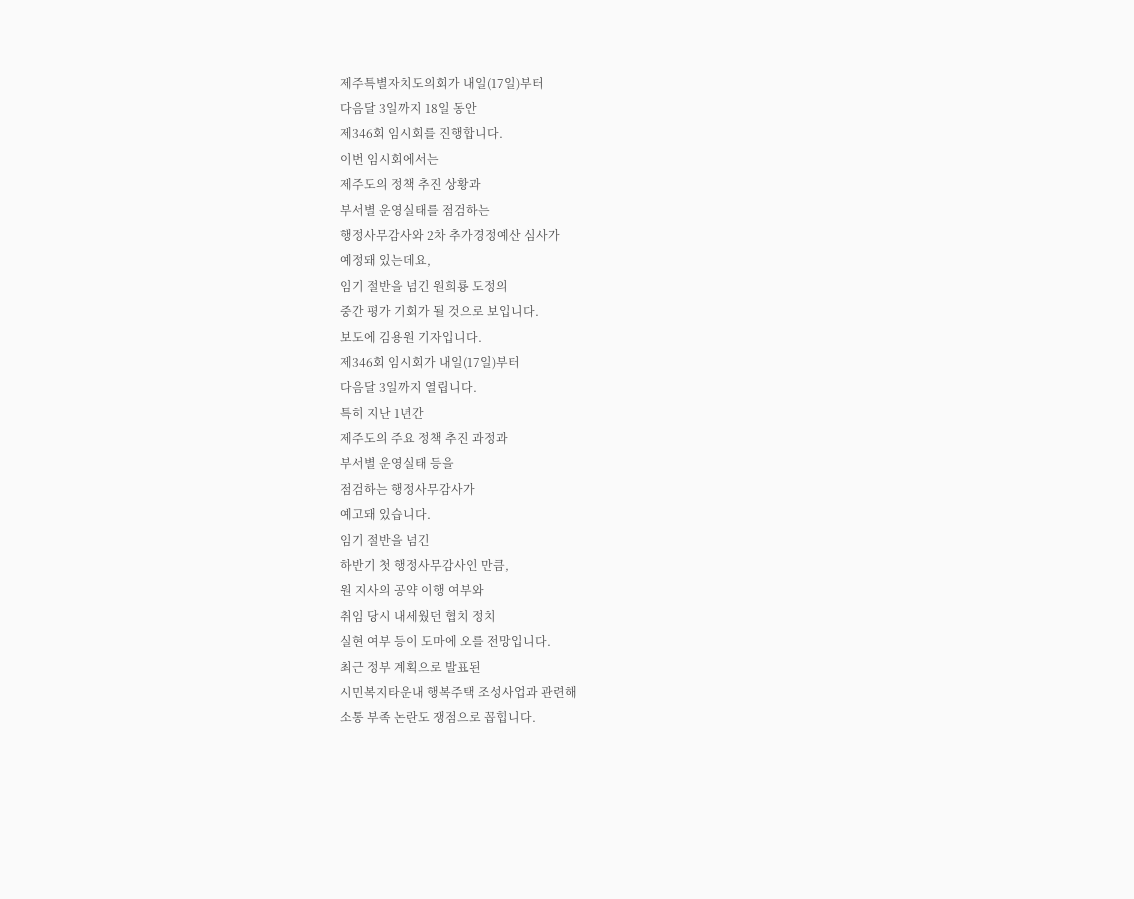제주특별자치도의회가 내일(17일)부터
다음달 3일까지 18일 동안
제346회 임시회를 진행합니다.
이번 임시회에서는
제주도의 정책 추진 상황과
부서별 운영실태를 점검하는
행정사무감사와 2차 추가경정예산 심사가
예정돼 있는데요,
임기 절반을 넘긴 원희룡 도정의
중간 평가 기회가 될 것으로 보입니다.
보도에 김용원 기자입니다.
제346회 임시회가 내일(17일)부터
다음달 3일까지 열립니다.
특히 지난 1년간
제주도의 주요 정책 추진 과정과
부서별 운영실태 등을
점검하는 행정사무감사가
예고돼 있습니다.
임기 절반을 넘긴
하반기 첫 행정사무감사인 만큼,
원 지사의 공약 이행 여부와
취임 당시 내세웠던 협치 정치
실현 여부 등이 도마에 오를 전망입니다.
최근 정부 계획으로 발표된
시민복지타운내 행복주택 조성사업과 관련해
소통 부족 논란도 쟁점으로 꼽힙니다.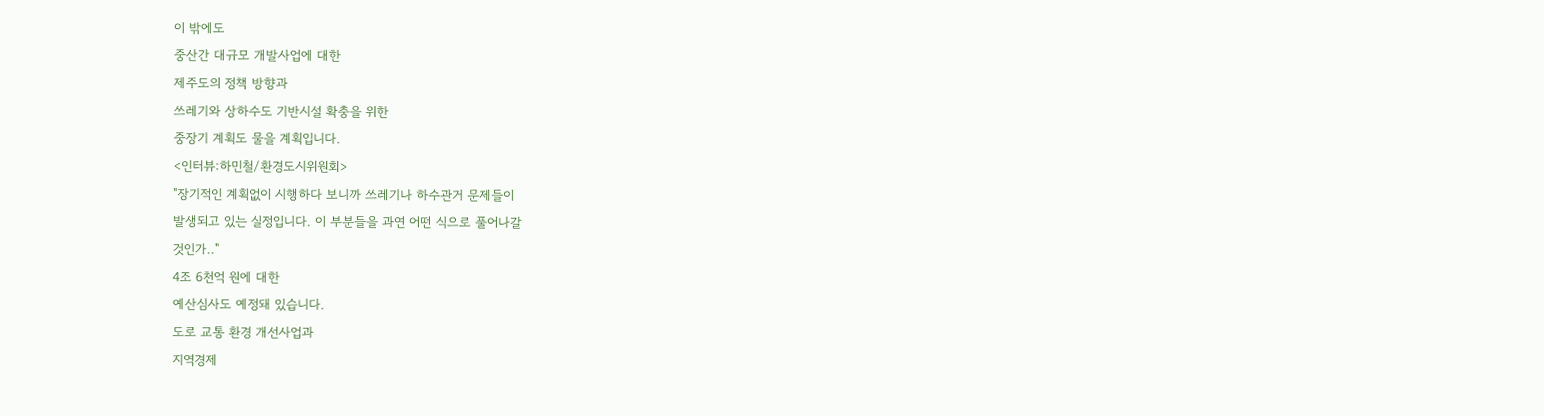이 밖에도
중산간 대규모 개발사업에 대한
제주도의 정책 방향과
쓰레기와 상하수도 기반시설 확충을 위한
중장기 계획도 물을 계획입니다.
<인터뷰:하민철/환경도시위원회>
"장기적인 계획없이 시행하다 보니까 쓰레기나 하수관거 문제들이
발생되고 있는 실정입니다. 이 부분들을 과연 어떤 식으로 풀어나갈
것인가.."
4조 6천억 원에 대한
예산심사도 예정돼 있습니다.
도로 교통 환경 개선사업과
지역경제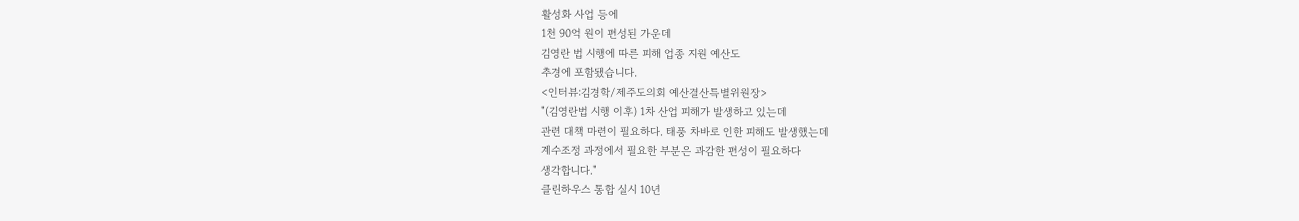활성화 사업 등에
1천 90억 원이 편성된 가운데
김영란 법 시행에 따른 피해 업종 지원 예산도
추경에 포함됐습니다.
<인터뷰:김경학/제주도의회 예산결산특별위원장>
"(김영란법 시행 이후) 1차 산업 피해가 발생하고 있는데
관련 대책 마련이 필요하다. 태풍 차바로 인한 피해도 발생했는데
계수조정 과정에서 필요한 부분은 과감한 편성이 필요하다
생각합니다."
클린하우스 통합 실시 10년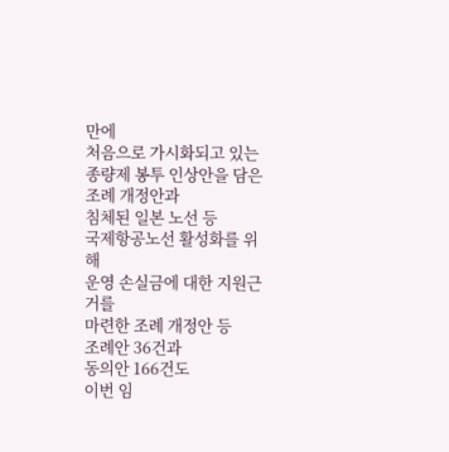만에
처음으로 가시화되고 있는
종량제 봉투 인상안을 담은
조례 개정안과
침체된 일본 노선 등
국제항공노선 활성화를 위해
운영 손실금에 대한 지원근거를
마련한 조례 개정안 등
조례안 36건과
동의안 166건도
이번 임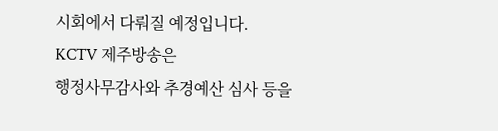시회에서 다뤄질 예정입니다.
KCTV 제주방송은
행정사무감사와 추경예산 심사 등을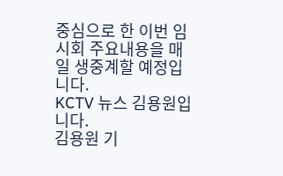중심으로 한 이번 임시회 주요내용을 매일 생중계할 예정입니다.
KCTV 뉴스 김용원입니다.
김용원 기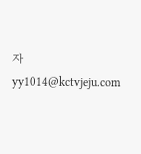자
yy1014@kctvjeju.com